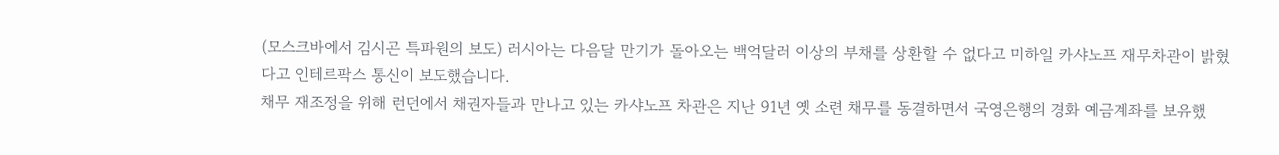(모스크바에서 김시곤 특파원의 보도) 러시아는 다음달 만기가 돌아오는 백억달러 이상의 부채를 상환할 수 없다고 미하일 카샤노프 재무차관이 밝혔다고 인테르팍스 통신이 보도했습니다.
채무 재조정을 위해 런던에서 채권자들과 만나고 있는 카샤노프 차관은 지난 91년 옛 소련 채무를 동결하면서 국영은행의 경화 예금계좌를 보유했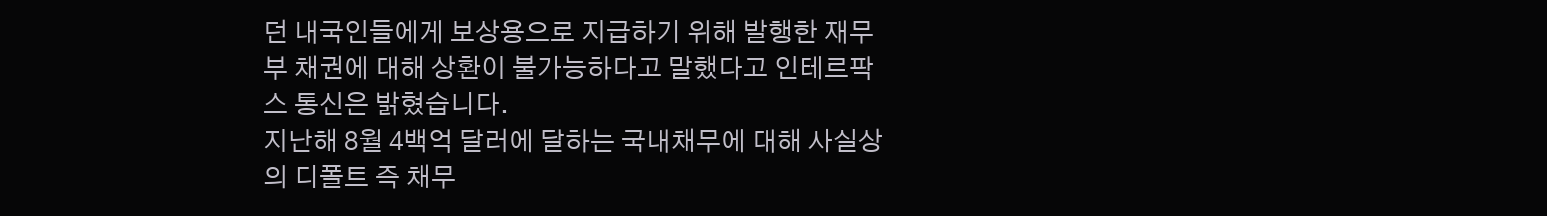던 내국인들에게 보상용으로 지급하기 위해 발행한 재무부 채권에 대해 상환이 불가능하다고 말했다고 인테르팍스 통신은 밝혔습니다.
지난해 8월 4백억 달러에 달하는 국내채무에 대해 사실상의 디폴트 즉 채무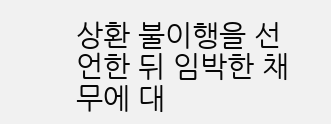상환 불이행을 선언한 뒤 임박한 채무에 대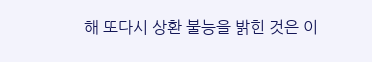해 또다시 상환 불능을 밝힌 것은 이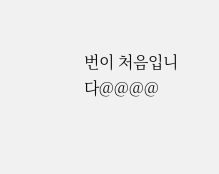번이 처음입니다@@@@